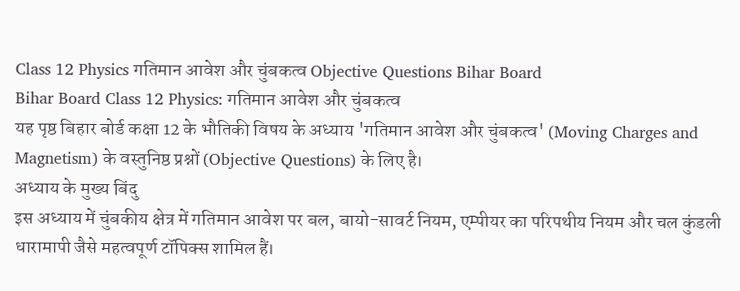Class 12 Physics गतिमान आवेश और चुंबकत्व Objective Questions Bihar Board
Bihar Board Class 12 Physics: गतिमान आवेश और चुंबकत्व
यह पृष्ठ बिहार बोर्ड कक्षा 12 के भौतिकी विषय के अध्याय 'गतिमान आवेश और चुंबकत्व' (Moving Charges and Magnetism) के वस्तुनिष्ठ प्रश्नों (Objective Questions) के लिए है।
अध्याय के मुख्य बिंदु
इस अध्याय में चुंबकीय क्षेत्र में गतिमान आवेश पर बल, बायो-सावर्ट नियम, एम्पीयर का परिपथीय नियम और चल कुंडली धारामापी जैसे महत्वपूर्ण टॉपिक्स शामिल हैं।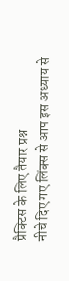प्रैक्टिस के लिए तैयार प्रश्न
नीचे दिए गए लिंक्स से आप इस अध्याय से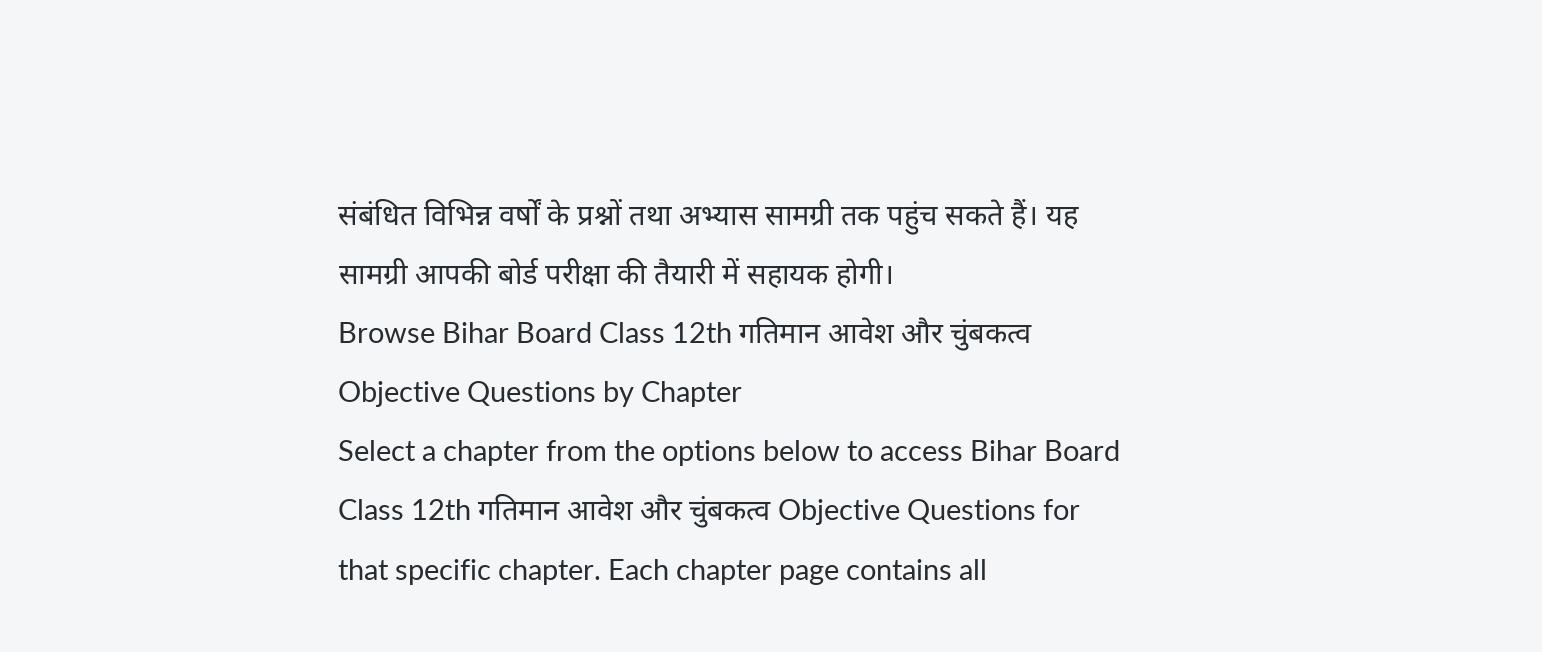संबंधित विभिन्न वर्षों के प्रश्नों तथा अभ्यास सामग्री तक पहुंच सकते हैं। यह सामग्री आपकी बोर्ड परीक्षा की तैयारी में सहायक होगी।
Browse Bihar Board Class 12th गतिमान आवेश और चुंबकत्व Objective Questions by Chapter
Select a chapter from the options below to access Bihar Board Class 12th गतिमान आवेश और चुंबकत्व Objective Questions for that specific chapter. Each chapter page contains all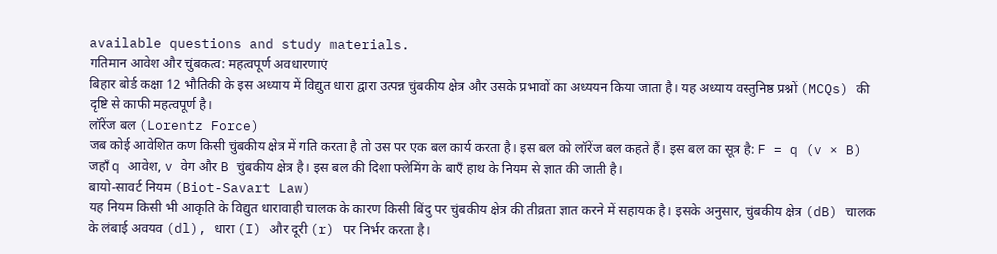available questions and study materials.
गतिमान आवेश और चुंबकत्व: महत्वपूर्ण अवधारणाएं
बिहार बोर्ड कक्षा 12 भौतिकी के इस अध्याय में विद्युत धारा द्वारा उत्पन्न चुंबकीय क्षेत्र और उसके प्रभावों का अध्ययन किया जाता है। यह अध्याय वस्तुनिष्ठ प्रश्नों (MCQs) की दृष्टि से काफी महत्वपूर्ण है।
लॉरेंज बल (Lorentz Force)
जब कोई आवेशित कण किसी चुंबकीय क्षेत्र में गति करता है तो उस पर एक बल कार्य करता है। इस बल को लॉरेंज बल कहते हैं। इस बल का सूत्र है: F = q (v × B) जहाँ q आवेश, v वेग और B चुंबकीय क्षेत्र है। इस बल की दिशा फ्लेमिंग के बाएँ हाथ के नियम से ज्ञात की जाती है।
बायो-सावर्ट नियम (Biot-Savart Law)
यह नियम किसी भी आकृति के विद्युत धारावाही चालक के कारण किसी बिंदु पर चुंबकीय क्षेत्र की तीव्रता ज्ञात करने में सहायक है। इसके अनुसार, चुंबकीय क्षेत्र (dB) चालक के लंबाई अवयव (dl), धारा (I) और दूरी (r) पर निर्भर करता है।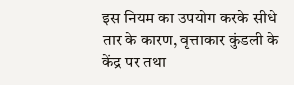इस नियम का उपयोग करके सीधे तार के कारण, वृत्ताकार कुंडली के केंद्र पर तथा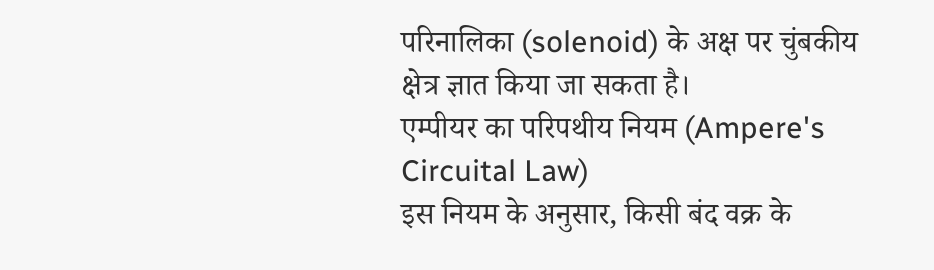परिनालिका (solenoid) के अक्ष पर चुंबकीय क्षेत्र ज्ञात किया जा सकता है।
एम्पीयर का परिपथीय नियम (Ampere's Circuital Law)
इस नियम के अनुसार, किसी बंद वक्र के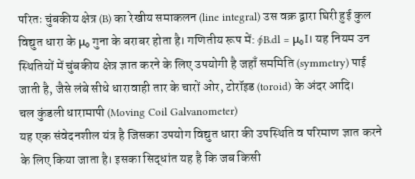परितः चुंबकीय क्षेत्र (B) का रेखीय समाकलन (line integral) उस वक्र द्वारा घिरी हुई कुल विद्युत धारा के μ₀ गुना के बराबर होता है। गणितीय रूप में: ∮B.dl = μ₀I। यह नियम उन स्थितियों में चुंबकीय क्षेत्र ज्ञात करने के लिए उपयोगी है जहाँ सममिति (symmetry) पाई जाती है, जैसे लंबे सीधे धारावाही तार के चारों ओर, टोरॉइड (toroid) के अंदर आदि।
चल कुंडली धारामापी (Moving Coil Galvanometer)
यह एक संवेदनशील यंत्र है जिसका उपयोग विद्युत धारा की उपस्थिति व परिमाण ज्ञात करने के लिए किया जाता है। इसका सिद्धांत यह है कि जब किसी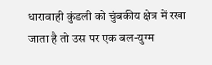धारावाही कुंडली को चुंबकीय क्षेत्र में रखा जाता है तो उस पर एक बल-युग्म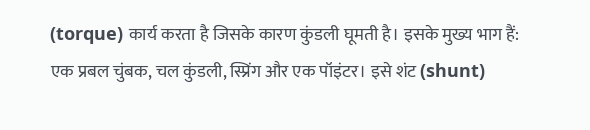(torque) कार्य करता है जिसके कारण कुंडली घूमती है। इसके मुख्य भाग हैं: एक प्रबल चुंबक, चल कुंडली, स्प्रिंग और एक पॉइंटर। इसे शंट (shunt)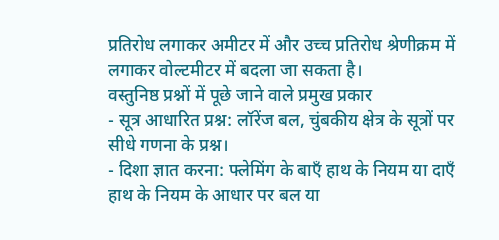प्रतिरोध लगाकर अमीटर में और उच्च प्रतिरोध श्रेणीक्रम में लगाकर वोल्टमीटर में बदला जा सकता है।
वस्तुनिष्ठ प्रश्नों में पूछे जाने वाले प्रमुख प्रकार
- सूत्र आधारित प्रश्न: लॉरेंज बल, चुंबकीय क्षेत्र के सूत्रों पर सीधे गणना के प्रश्न।
- दिशा ज्ञात करना: फ्लेमिंग के बाएँ हाथ के नियम या दाएँ हाथ के नियम के आधार पर बल या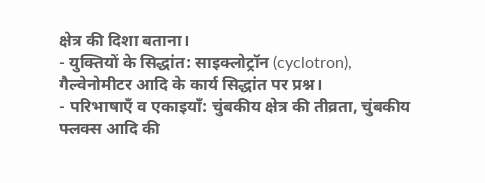क्षेत्र की दिशा बताना।
- युक्तियों के सिद्धांत: साइक्लोट्रॉन (cyclotron), गैल्वेनोमीटर आदि के कार्य सिद्धांत पर प्रश्न।
- परिभाषाएँ व एकाइयाँ: चुंबकीय क्षेत्र की तीव्रता, चुंबकीय फ्लक्स आदि की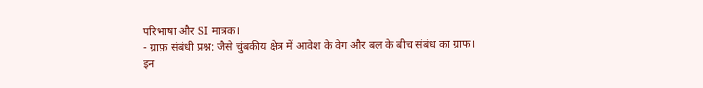परिभाषा और SI मात्रक।
- ग्राफ़ संबंधी प्रश्न: जैसे चुंबकीय क्षेत्र में आवेश के वेग और बल के बीच संबंध का ग्राफ।
इन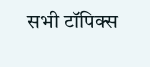सभी टॉपिक्स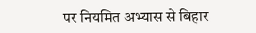पर नियमित अभ्यास से बिहार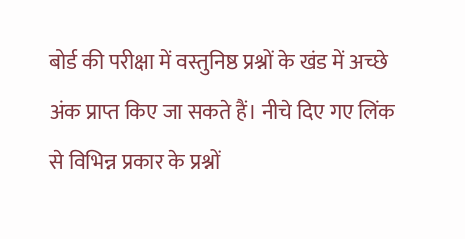बोर्ड की परीक्षा में वस्तुनिष्ठ प्रश्नों के खंड में अच्छे अंक प्राप्त किए जा सकते हैं। नीचे दिए गए लिंक से विभिन्न प्रकार के प्रश्नों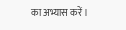का अभ्यास करें।